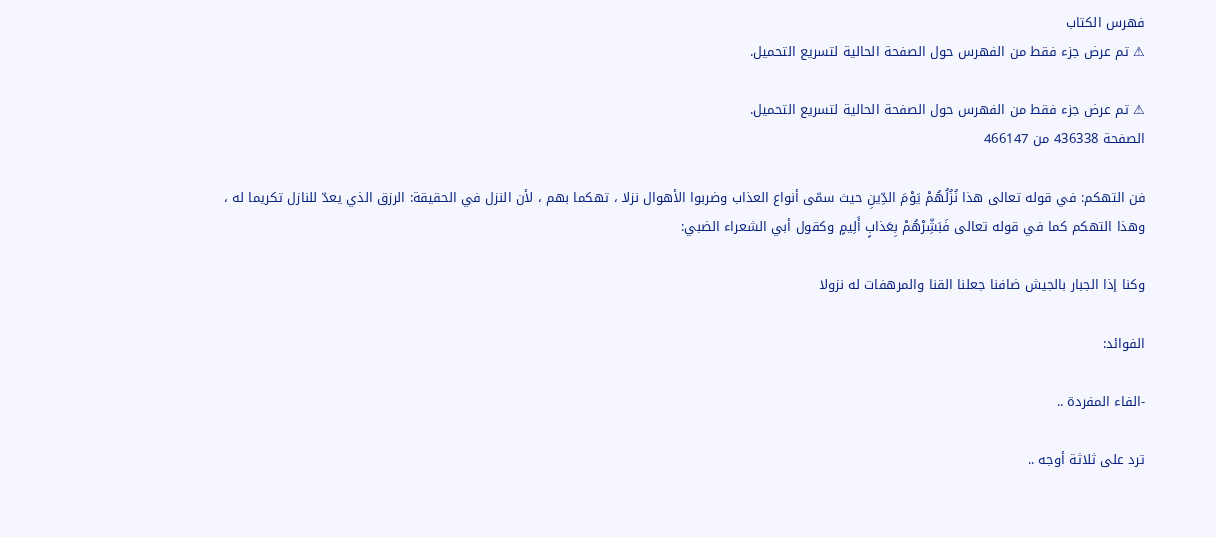فهرس الكتاب
⚠ تم عرض جزء فقط من الفهرس حول الصفحة الحالية لتسريع التحميل.

⚠ تم عرض جزء فقط من الفهرس حول الصفحة الحالية لتسريع التحميل.
الصفحة 436338 من 466147

فن التهكم: في قوله تعالى هذا نُزُلُهُمْ يَوْمَ الدِّينِ حيث سمّى أنواع العذاب وضربوا الأهوال نزلا ، تهكما بهم ، لأن النزل في الحقيقة: الرزق الذي يعدّ للنازل تكريما له ، وهذا التهكم كما في قوله تعالى فَبَشِّرْهُمْ بِعَذابٍ أَلِيمٍ وكقول أبي الشعراء الضبي:

وكنا إذا الجبار بالجيش ضافنا جعلنا القنا والمرهفات له نزولا

الفوائد:

-الفاء المفردة ..

ترد على ثلاثة أوجه ..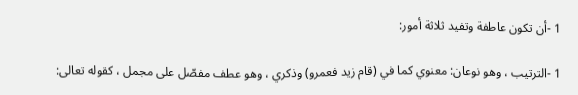1 -أن تكون عاطفة وتفيد ثلاثة أمور:

1 -الترتيب ، وهو نوعان: معنوي كما في (قام زيد فعمرو) وذكري ، وهو عطف مفصّل على مجمل ، كقوله تعالى: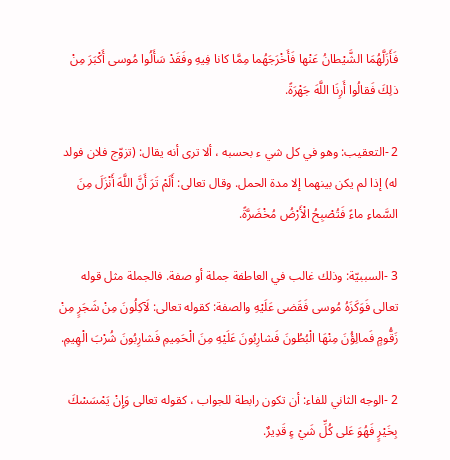فَأَزَلَّهُمَا الشَّيْطانُ عَنْها فَأَخْرَجَهُما مِمَّا كانا فِيهِ وفَقَدْ سَأَلُوا مُوسى أَكْبَرَ مِنْ ذلِكَ فَقالُوا أَرِنَا اللَّهَ جَهْرَةً.

2 -التعقيب: وهو في كل شي ء بحسبه ، ألا ترى أنه يقال: (تزوّج فلان فولد له) إذا لم يكن بينهما إلا مدة الحمل. وقال تعالى: أَلَمْ تَرَ أَنَّ اللَّهَ أَنْزَلَ مِنَ السَّماءِ ماءً فَتُصْبِحُ الْأَرْضُ مُخْضَرَّةً.

3 -السببيّة: وذلك غالب في العاطفة جملة أو صفة. فالجملة مثل قوله تعالى فَوَكَزَهُ مُوسى فَقَضى عَلَيْهِ والصفة: كقوله تعالى: لَآكِلُونَ مِنْ شَجَرٍ مِنْ زَقُّومٍ فَمالِؤُنَ مِنْهَا الْبُطُونَ فَشارِبُونَ عَلَيْهِ مِنَ الْحَمِيمِ فَشارِبُونَ شُرْبَ الْهِيمِ.

2 -الوجه الثاني للفاء: أن تكون رابطة للجواب ، كقوله تعالى وَإِنْ يَمْسَسْكَ بِخَيْرٍ فَهُوَ عَلى كُلِّ شَيْ ءٍ قَدِيرٌ.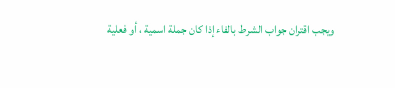ويجب اقتران جواب الشرط بالفاء إذا كان جملة اسمية ، أو فعلية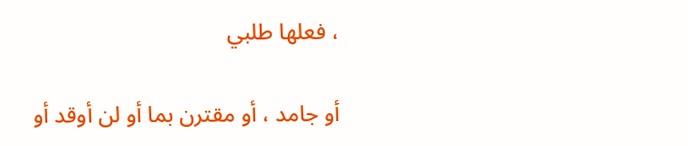، فعلها طلبي

أو جامد ، أو مقترن بما أو لن أوقد أو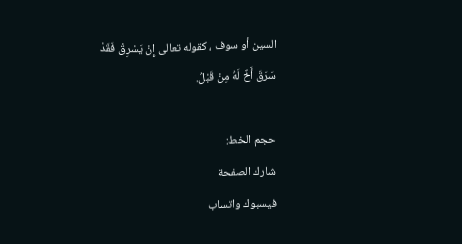السين أو سوف ، كقوله تعالى إِنْ يَسْرِقْ فَقَدْ سَرَقَ أَخٌ لَهُ مِنْ قَبْلُ.

حجم الخط:
شارك الصفحة
فيسبوك واتساب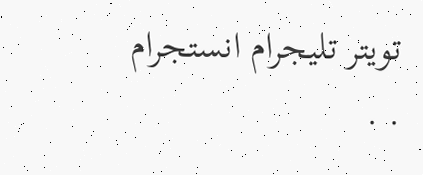تويتر تليجرام انستجرام
. .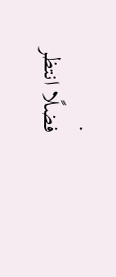.
فضلًا انتظر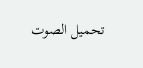تحميل الصوت